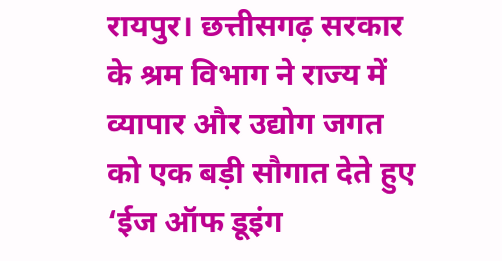रायपुर। छत्तीसगढ़ सरकार के श्रम विभाग ने राज्य में व्यापार और उद्योग जगत को एक बड़ी सौगात देते हुए ‘ईज ऑफ डूइंग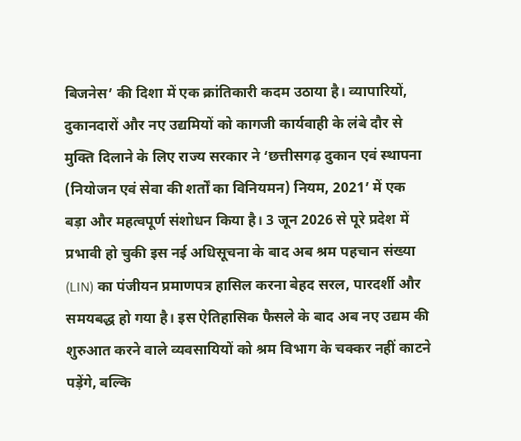बिजनेस’ की दिशा में एक क्रांतिकारी कदम उठाया है। व्यापारियों, दुकानदारों और नए उद्यमियों को कागजी कार्यवाही के लंबे दौर से मुक्ति दिलाने के लिए राज्य सरकार ने ‘छत्तीसगढ़ दुकान एवं स्थापना (नियोजन एवं सेवा की शर्तों का विनियमन) नियम, 2021’ में एक बड़ा और महत्वपूर्ण संशोधन किया है। 3 जून 2026 से पूरे प्रदेश में प्रभावी हो चुकी इस नई अधिसूचना के बाद अब श्रम पहचान संख्या (LIN) का पंजीयन प्रमाणपत्र हासिल करना बेहद सरल, पारदर्शी और समयबद्ध हो गया है। इस ऐतिहासिक फैसले के बाद अब नए उद्यम की शुरुआत करने वाले व्यवसायियों को श्रम विभाग के चक्कर नहीं काटने पड़ेंगे, बल्कि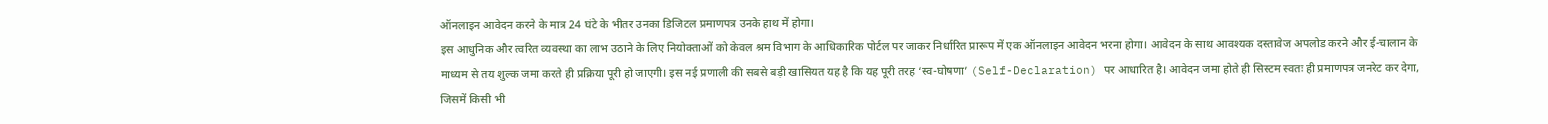ऑनलाइन आवेदन करने के मात्र 24 घंटे के भीतर उनका डिजिटल प्रमाणपत्र उनके हाथ में होगा।
इस आधुनिक और त्वरित व्यवस्था का लाभ उठाने के लिए नियोक्ताओं को केवल श्रम विभाग के आधिकारिक पोर्टल पर जाकर निर्धारित प्रारूप में एक ऑनलाइन आवेदन भरना होगा। आवेदन के साथ आवश्यक दस्तावेज अपलोड करने और ई-चालान के माध्यम से तय शुल्क जमा करते ही प्रक्रिया पूरी हो जाएगी। इस नई प्रणाली की सबसे बड़ी खासियत यह है कि यह पूरी तरह ‘स्व-घोषणा’ (Self-Declaration) पर आधारित है। आवेदन जमा होते ही सिस्टम स्वतः ही प्रमाणपत्र जनरेट कर देगा, जिसमें किसी भी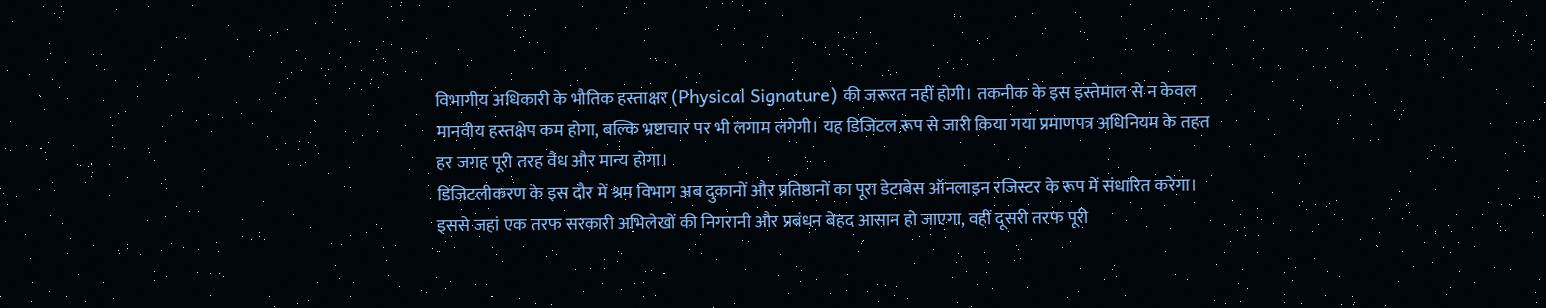विभागीय अधिकारी के भौतिक हस्ताक्षर (Physical Signature) की जरूरत नहीं होगी। तकनीक के इस इस्तेमाल से न केवल मानवीय हस्तक्षेप कम होगा, बल्कि भ्रष्टाचार पर भी लगाम लगेगी। यह डिजिटल रूप से जारी किया गया प्रमाणपत्र अधिनियम के तहत हर जगह पूरी तरह वैध और मान्य होगा।
डिजिटलीकरण के इस दौर में श्रम विभाग अब दुकानों और प्रतिष्ठानों का पूरा डेटाबेस ऑनलाइन रजिस्टर के रूप में संधारित करेगा। इससे जहां एक तरफ सरकारी अभिलेखों की निगरानी और प्रबंधन बेहद आसान हो जाएगा, वहीं दूसरी तरफ पूरी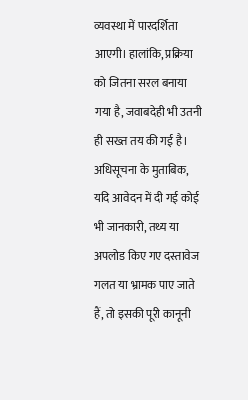व्यवस्था में पारदर्शिता आएगी। हालांकि, प्रक्रिया को जितना सरल बनाया गया है, जवाबदेही भी उतनी ही सख्त तय की गई है। अधिसूचना के मुताबिक, यदि आवेदन में दी गई कोई भी जानकारी, तथ्य या अपलोड किए गए दस्तावेज गलत या भ्रामक पाए जाते हैं, तो इसकी पूरी कानूनी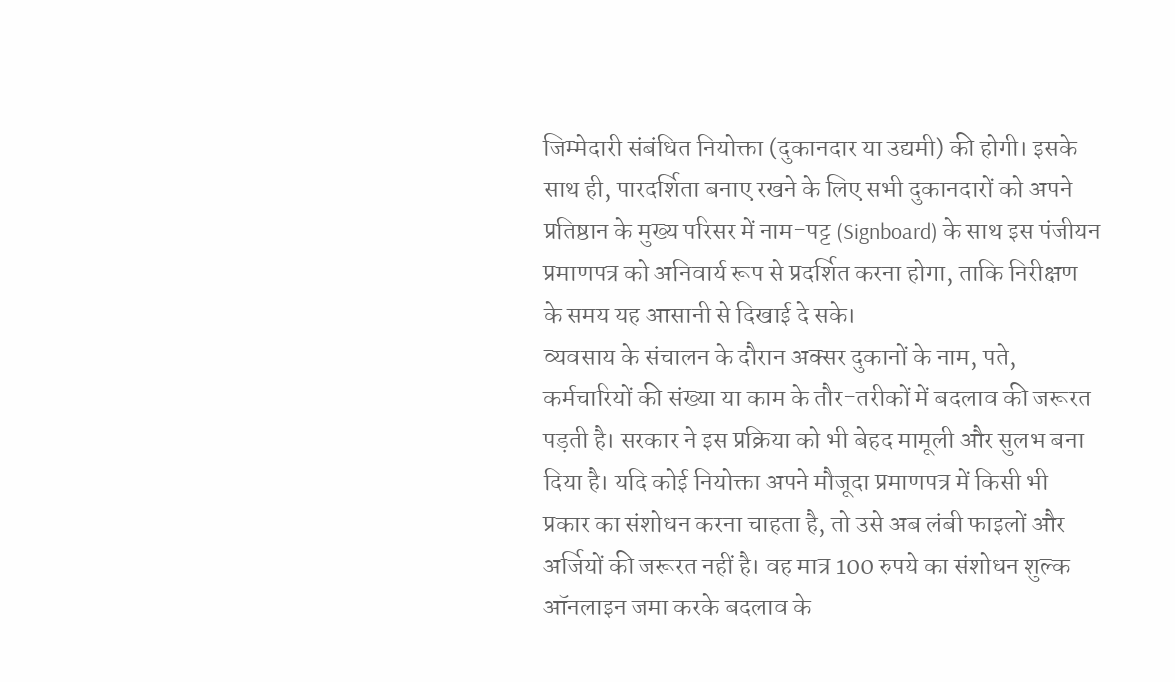जिम्मेदारी संबंधित नियोक्ता (दुकानदार या उद्यमी) की होगी। इसके साथ ही, पारदर्शिता बनाए रखने के लिए सभी दुकानदारों को अपने प्रतिष्ठान के मुख्य परिसर में नाम-पट्ट (Signboard) के साथ इस पंजीयन प्रमाणपत्र को अनिवार्य रूप से प्रदर्शित करना होगा, ताकि निरीक्षण के समय यह आसानी से दिखाई दे सके।
व्यवसाय के संचालन के दौरान अक्सर दुकानों के नाम, पते, कर्मचारियों की संख्या या काम के तौर-तरीकों में बदलाव की जरूरत पड़ती है। सरकार ने इस प्रक्रिया को भी बेहद मामूली और सुलभ बना दिया है। यदि कोई नियोक्ता अपने मौजूदा प्रमाणपत्र में किसी भी प्रकार का संशोधन करना चाहता है, तो उसे अब लंबी फाइलों और अर्जियों की जरूरत नहीं है। वह मात्र 100 रुपये का संशोधन शुल्क ऑनलाइन जमा करके बदलाव के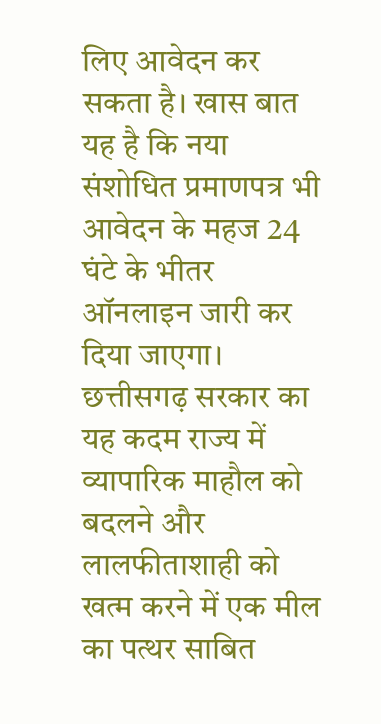लिए आवेदन कर सकता है। खास बात यह है कि नया संशोधित प्रमाणपत्र भी आवेदन के महज 24 घंटे के भीतर ऑनलाइन जारी कर दिया जाएगा। छत्तीसगढ़ सरकार का यह कदम राज्य में व्यापारिक माहौल को बदलने और लालफीताशाही को खत्म करने में एक मील का पत्थर साबित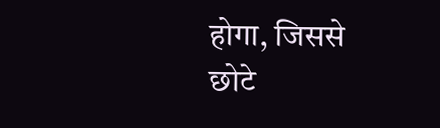होगा, जिससे छोटे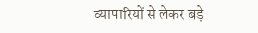व्यापारियों से लेकर बड़े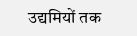उद्यमियों तक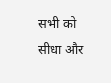सभी को सीधा और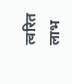त्वरित लाभ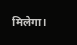मिलेगा।